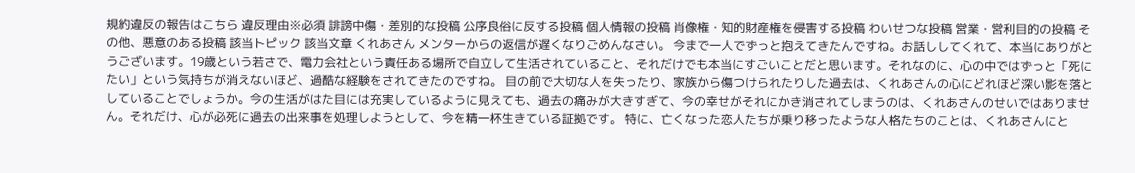規約違反の報告はこちら 違反理由※必須 誹謗中傷・差別的な投稿 公序良俗に反する投稿 個人情報の投稿 肖像権・知的財産権を侵害する投稿 わいせつな投稿 営業・営利目的の投稿 その他、悪意のある投稿 該当トピック 該当文章 くれあさん メンターからの返信が遅くなりごめんなさい。 今まで一人でずっと抱えてきたんですね。お話ししてくれて、本当にありがとうございます。19歳という若さで、電力会社という責任ある場所で自立して生活されていること、それだけでも本当にすごいことだと思います。それなのに、心の中ではずっと「死にたい」という気持ちが消えないほど、過酷な経験をされてきたのですね。 目の前で大切な人を失ったり、家族から傷つけられたりした過去は、くれあさんの心にどれほど深い影を落としていることでしょうか。今の生活がはた目には充実しているように見えても、過去の痛みが大きすぎて、今の幸せがそれにかき消されてしまうのは、くれあさんのせいではありません。それだけ、心が必死に過去の出来事を処理しようとして、今を精一杯生きている証拠です。 特に、亡くなった恋人たちが乗り移ったような人格たちのことは、くれあさんにと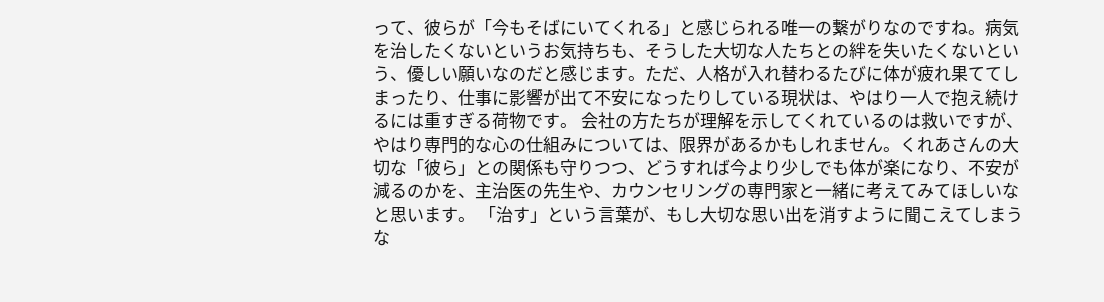って、彼らが「今もそばにいてくれる」と感じられる唯一の繋がりなのですね。病気を治したくないというお気持ちも、そうした大切な人たちとの絆を失いたくないという、優しい願いなのだと感じます。ただ、人格が入れ替わるたびに体が疲れ果ててしまったり、仕事に影響が出て不安になったりしている現状は、やはり一人で抱え続けるには重すぎる荷物です。 会社の方たちが理解を示してくれているのは救いですが、やはり専門的な心の仕組みについては、限界があるかもしれません。くれあさんの大切な「彼ら」との関係も守りつつ、どうすれば今より少しでも体が楽になり、不安が減るのかを、主治医の先生や、カウンセリングの専門家と一緒に考えてみてほしいなと思います。 「治す」という言葉が、もし大切な思い出を消すように聞こえてしまうな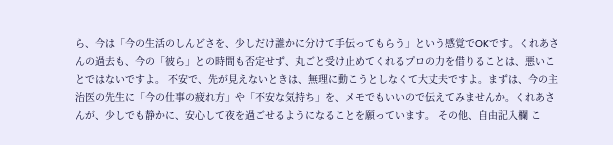ら、今は「今の生活のしんどさを、少しだけ誰かに分けて手伝ってもらう」という感覚でOKです。くれあさんの過去も、今の「彼ら」との時間も否定せず、丸ごと受け止めてくれるプロの力を借りることは、悪いことではないですよ。 不安で、先が見えないときは、無理に動こうとしなくて大丈夫ですよ。まずは、今の主治医の先生に「今の仕事の疲れ方」や「不安な気持ち」を、メモでもいいので伝えてみませんか。くれあさんが、少しでも静かに、安心して夜を過ごせるようになることを願っています。 その他、自由記入欄 こ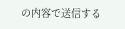の内容で送信する